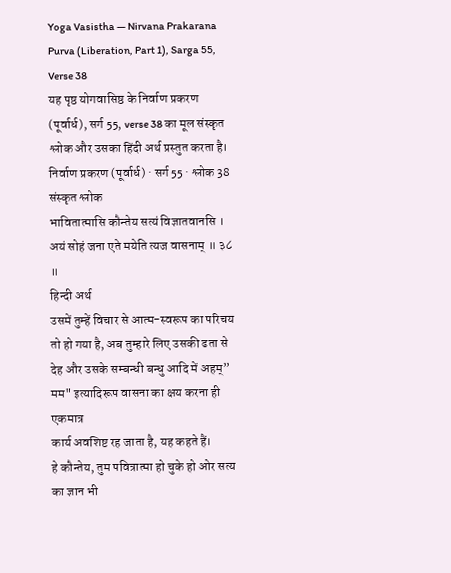Yoga Vasistha — Nirvana Prakarana Purva (Liberation, Part 1), Sarga 55, Verse 38
यह पृष्ठ योगवासिष्ठ के निर्वाण प्रकरण (पूर्वार्ध), सर्ग 55, verse 38 का मूल संस्कृत श्लोक और उसका हिंदी अर्थ प्रस्तुत करता है।
निर्वाण प्रकरण (पूर्वार्ध) · सर्ग 55 · श्लोक 38
संस्कृत श्लोक
भावितात्मासि कौन्तेय सत्यं विज्ञातवानसि ।
अयं सोहं जना एते मयेति त्यज वासनाम् ॥ ३८ ॥
हिन्दी अर्थ
उसमें तुम्हें विचार से आत्म-स्वरूप का परिचय तो हो गया है, अब तुम्हारे लिए उसकी ढता से
देह और उसके सम्बन्धी बन्धु आदि में अहम्” मम" इत्यादिरूप वासना का क्षय करना ही एकमात्र
कार्य अवशिष्ट रह जाता है, यह कहते हैं।
हे कौन्तेय, तुम पवित्रात्मा हो चुके हो ओर सत्य का ज्ञान भी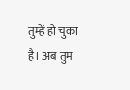तुम्हें हो चुका है। अब तुम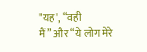"यह', “वही
मैं” और “ये लोग मेरे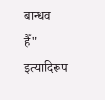बान्धव हैँ" इत्यादिरूप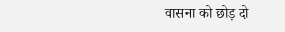वासना को छोड़ दो